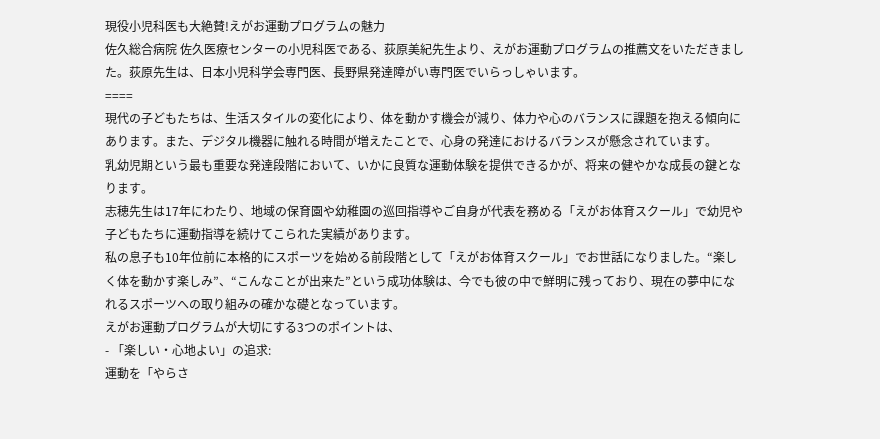現役小児科医も大絶賛!えがお運動プログラムの魅力
佐久総合病院 佐久医療センターの小児科医である、荻原美紀先生より、えがお運動プログラムの推薦文をいただきました。荻原先生は、日本小児科学会専門医、長野県発達障がい専門医でいらっしゃいます。
====
現代の子どもたちは、生活スタイルの変化により、体を動かす機会が減り、体力や心のバランスに課題を抱える傾向にあります。また、デジタル機器に触れる時間が増えたことで、心身の発達におけるバランスが懸念されています。
乳幼児期という最も重要な発達段階において、いかに良質な運動体験を提供できるかが、将来の健やかな成長の鍵となります。
志穂先生は17年にわたり、地域の保育園や幼稚園の巡回指導やご自身が代表を務める「えがお体育スクール」で幼児や子どもたちに運動指導を続けてこられた実績があります。
私の息子も10年位前に本格的にスポーツを始める前段階として「えがお体育スクール」でお世話になりました。“楽しく体を動かす楽しみ”、“こんなことが出来た”という成功体験は、今でも彼の中で鮮明に残っており、現在の夢中になれるスポーツへの取り組みの確かな礎となっています。
えがお運動プログラムが大切にする3つのポイントは、
- 「楽しい・心地よい」の追求:
運動を「やらさ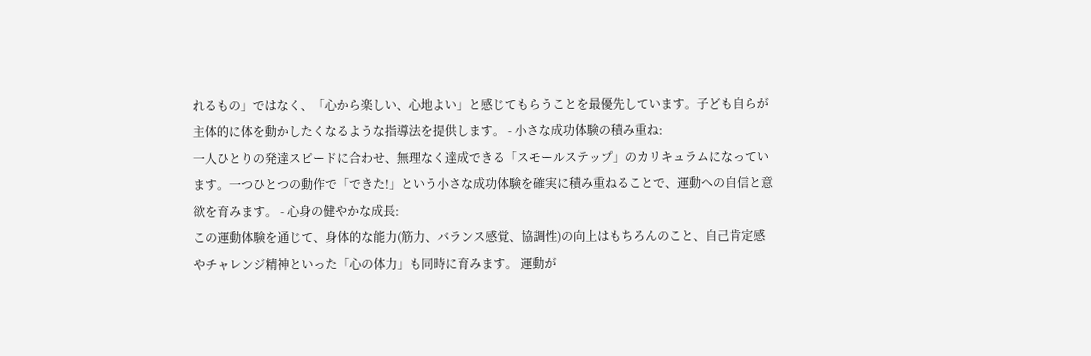れるもの」ではなく、「心から楽しい、心地よい」と感じてもらうことを最優先しています。子ども自らが主体的に体を動かしたくなるような指導法を提供します。 - 小さな成功体験の積み重ね:
一人ひとりの発達スピードに合わせ、無理なく達成できる「スモールステップ」のカリキュラムになっています。一つひとつの動作で「できた!」という小さな成功体験を確実に積み重ねることで、運動への自信と意欲を育みます。 - 心身の健やかな成長:
この運動体験を通じて、身体的な能力(筋力、バランス感覚、協調性)の向上はもちろんのこと、自己肯定感やチャレンジ精神といった「心の体力」も同時に育みます。 運動が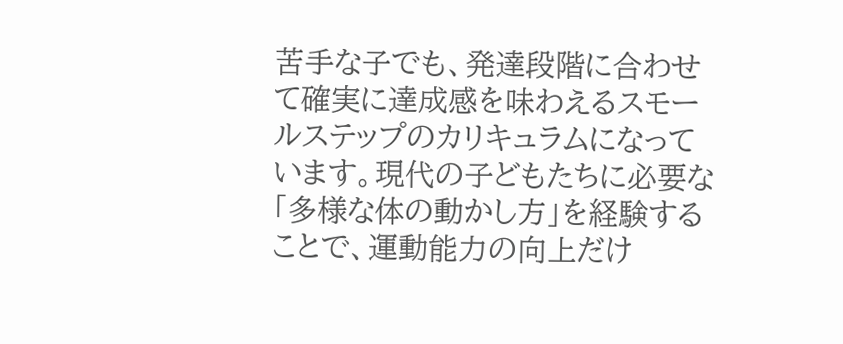苦手な子でも、発達段階に合わせて確実に達成感を味わえるスモールステップのカリキュラムになっています。現代の子どもたちに必要な「多様な体の動かし方」を経験することで、運動能力の向上だけ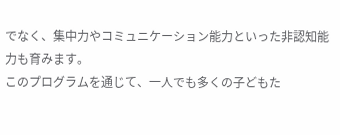でなく、集中力やコミュニケーション能力といった非認知能力も育みます。
このプログラムを通じて、一人でも多くの子どもた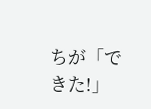ちが「できた!」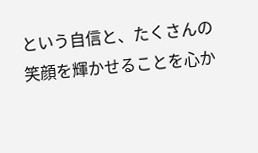という自信と、たくさんの笑顔を輝かせることを心か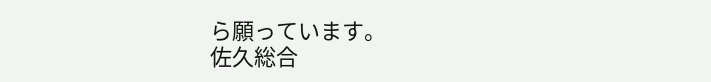ら願っています。
佐久総合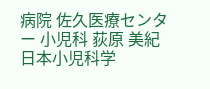病院 佐久医療センター 小児科 荻原 美紀
日本小児科学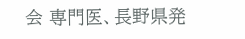会 専門医、長野県発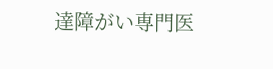達障がい専門医